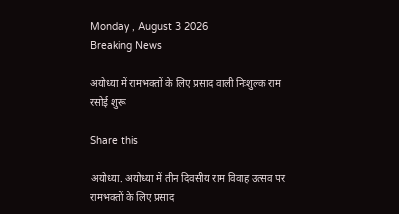Monday , August 3 2026
Breaking News

अयोध्या में रामभक्तों के लिए प्रसाद वाली निःशुल्क राम रसोई शुरू

Share this

अयोध्या. अयोध्या में तीन दिवसीय राम विवाह उत्सव पर रामभक्तों के लिए प्रसाद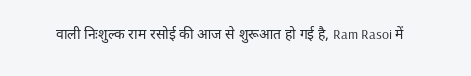वाली निःशुल्क राम रसोई की आज से शुरूआत हो गई है, Ram Rasoi में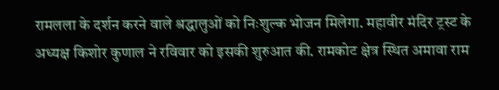रामलला के दर्शन करने वाले श्रद्धालुओं को निःशुल्क भोजन मिलेगा. महावीर मंदिर ट्रस्ट के अध्यक्ष किशोर कुणाल ने रविवार को इसकी शुरुआत की. रामकोट क्षेत्र स्थित अमावा राम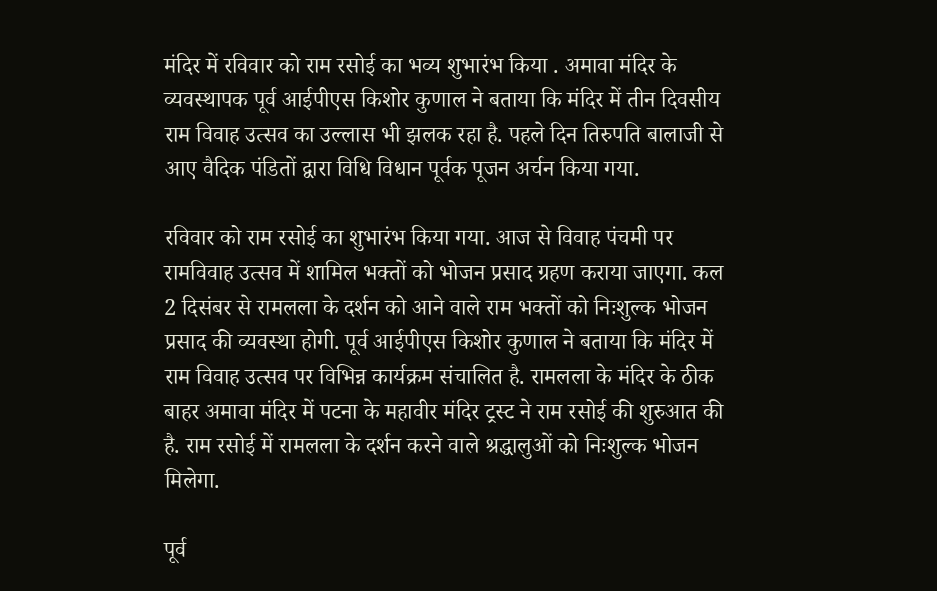मंदिर में रविवार को राम रसोई का भव्य शुभारंभ किया . अमावा मंदिर के व्यवस्थापक पूर्व आईपीएस किशोर कुणाल ने बताया कि मंदिर में तीन दिवसीय राम विवाह उत्सव का उल्लास भी झलक रहा है. पहले दिन तिरुपति बालाजी से आए वैदिक पंडितों द्वारा विधि विधान पूर्वक पूजन अर्चन किया गया.

रविवार को राम रसोई का शुभारंभ किया गया. आज से विवाह पंचमी पर रामविवाह उत्सव में शामिल भक्तों को भोजन प्रसाद ग्रहण कराया जाएगा. कल 2 दिसंबर से रामलला के दर्शन को आने वाले राम भक्तों को निःशुल्क भोजन प्रसाद की व्यवस्था होगी. पूर्व आईपीएस किशोर कुणाल ने बताया कि मंदिर में राम विवाह उत्सव पर विभिन्न कार्यक्रम संचालित है. रामलला के मंदिर के ठीक बाहर अमावा मंदिर में पटना के महावीर मंदिर ट्रस्ट ने राम रसोई की शुरुआत की है. राम रसोई में रामलला के दर्शन करने वाले श्रद्धालुओं को निःशुल्क भोजन मिलेगा.

पूर्व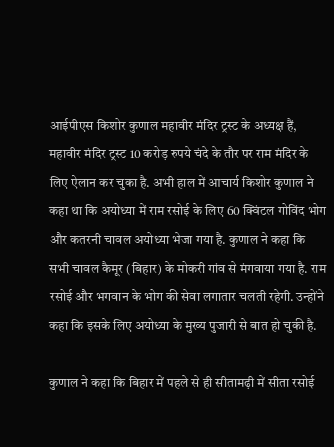आईपीएस किशोर कुणाल महावीर मंदिर ट्रस्ट के अध्यक्ष हैं, महावीर मंदिर ट्रस्ट 10 करोड़ रुपये चंदे के तौर पर राम मंदिर के लिए ऐलान कर चुका है. अभी हाल में आचार्य किशोर कुणाल ने कहा था कि अयोध्या में राम रसोई के लिए 60 क्विंटल गोविंद भोग और कतरनी चावल अयोध्या भेजा गया है. कुणाल ने कहा कि सभी चावल कैमूर (बिहार) के मोकरी गांव से मंगवाया गया है. राम रसोई और भगवान के भोग की सेवा लगातार चलती रहेगी. उन्होंने कहा कि इसके लिए अयोध्या के मुख्य पुजारी से बात हो चुकी है.

कुणाल ने कहा कि बिहार में पहले से ही सीतामढ़ी में सीता रसोई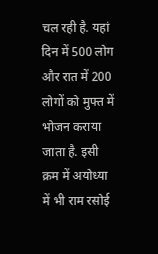चल रही है. यहां दिन में 500 लोग और रात में 200 लोगों को मुफ्त में भोजन कराया जाता है. इसी क्रम में अयोध्या में भी राम रसोई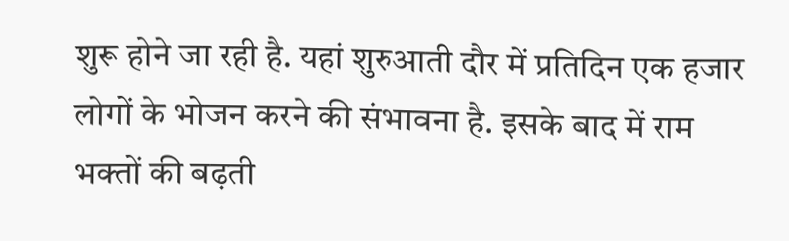शुरू होने जा रही है. यहां शुरुआती दौर में प्रतिदिन एक हजार लोगों के भोजन करने की संभावना है. इसके बाद में राम भक्तों की बढ़ती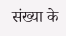संख्या के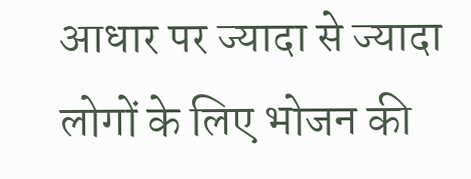आधार पर ज्यादा से ज्यादा लोगों के लिए भोजन की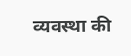व्यवस्था की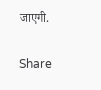जाएगी.

Share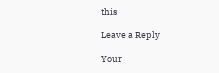this

Leave a Reply

Your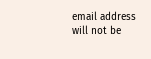email address will not be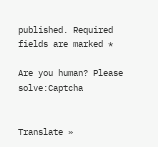published. Required fields are marked *

Are you human? Please solve:Captcha


Translate »